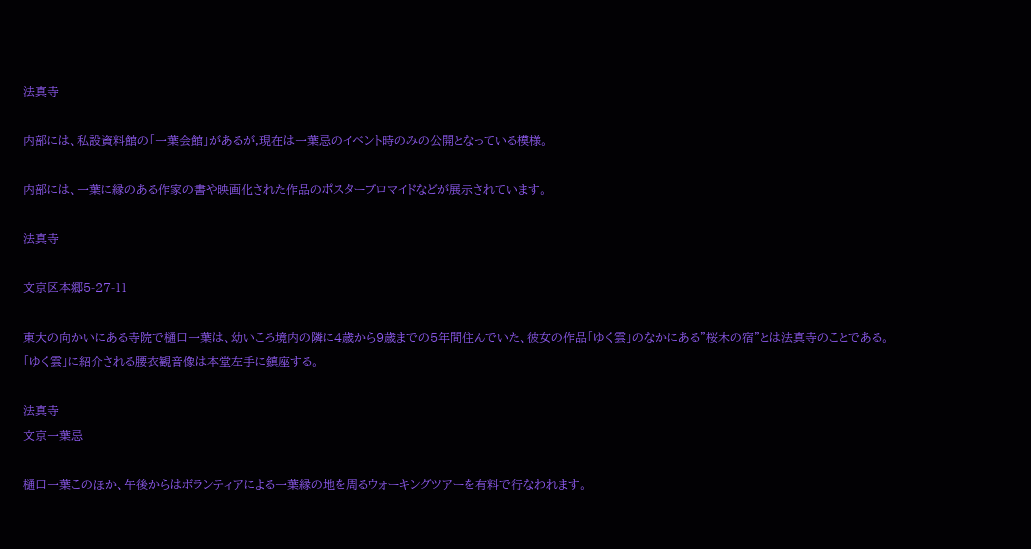法真寺

内部には、私設資料館の「一葉会館」があるが,現在は一葉忌のイベント時のみの公開となっている模様。

内部には、一葉に縁のある作家の書や映画化された作品のポスターブロマイドなどが展示されています。

法真寺

文京区本郷5-27-11

東大の向かいにある寺院で樋口一葉は、幼いころ境内の隣に4歳から9歳までの5年間住んでいた、彼女の作品「ゆく雲」のなかにある”桜木の宿”とは法真寺のことである。
「ゆく雲」に紹介される腰衣観音像は本堂左手に鎮座する。

法真寺
文京一葉忌

樋口一葉このほか、午後からはボランティアによる一葉縁の地を周るウォーキングツアーを有料で行なわれます。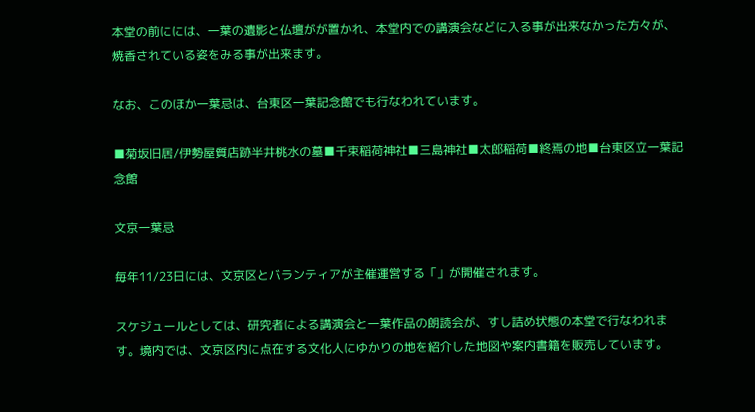本堂の前にには、一葉の遺影と仏壇がが置かれ、本堂内での講演会などに入る事が出来なかった方々が、焼香されている姿をみる事が出来ます。

なお、このほか一葉忌は、台東区一葉記念館でも行なわれています。

■菊坂旧居/伊勢屋質店跡半井桃水の墓■千束稲荷神社■三島神社■太郎稲荷■終焉の地■台東区立一葉記念館

文京一葉忌

毎年11/23日には、文京区とバランティアが主催運営する「」が開催されます。

スケジュールとしては、研究者による講演会と一葉作品の朗読会が、すし詰め状態の本堂で行なわれます。境内では、文京区内に点在する文化人にゆかりの地を紹介した地図や案内書籍を販売しています。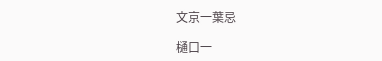文京一葉忌

樋口一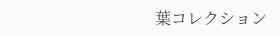葉コレクション